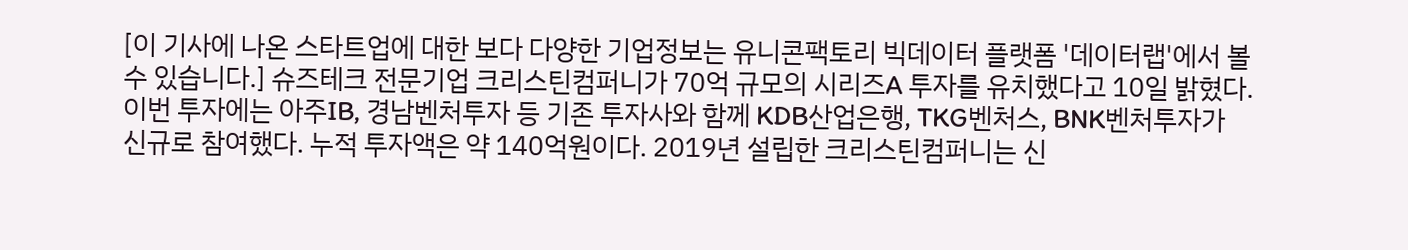[이 기사에 나온 스타트업에 대한 보다 다양한 기업정보는 유니콘팩토리 빅데이터 플랫폼 '데이터랩'에서 볼 수 있습니다.] 슈즈테크 전문기업 크리스틴컴퍼니가 70억 규모의 시리즈A 투자를 유치했다고 10일 밝혔다. 이번 투자에는 아주IB, 경남벤처투자 등 기존 투자사와 함께 KDB산업은행, TKG벤처스, BNK벤처투자가 신규로 참여했다. 누적 투자액은 약 140억원이다. 2019년 설립한 크리스틴컴퍼니는 신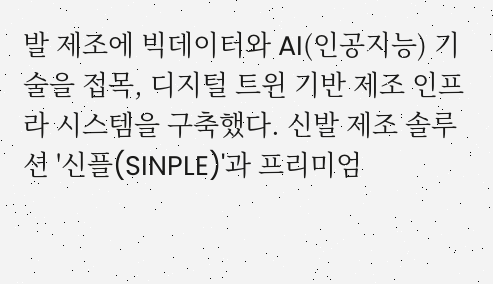발 제조에 빅데이터와 AI(인공지능) 기술을 접목, 디지털 트윈 기반 제조 인프라 시스템을 구축했다. 신발 제조 솔루션 '신플(SINPLE)'과 프리미엄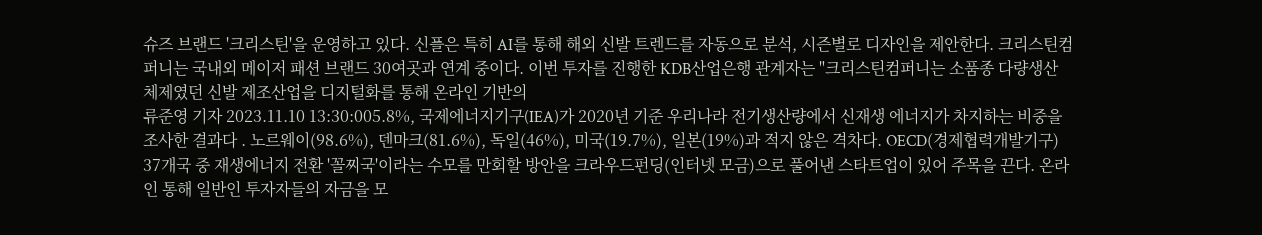슈즈 브랜드 '크리스틴'을 운영하고 있다. 신플은 특히 AI를 통해 해외 신발 트렌드를 자동으로 분석, 시즌별로 디자인을 제안한다. 크리스틴컴퍼니는 국내외 메이저 패션 브랜드 30여곳과 연계 중이다. 이번 투자를 진행한 KDB산업은행 관계자는 "크리스틴컴퍼니는 소품종 다량생산 체제였던 신발 제조산업을 디지털화를 통해 온라인 기반의
류준영 기자 2023.11.10 13:30:005.8%, 국제에너지기구(IEA)가 2020년 기준 우리나라 전기생산량에서 신재생 에너지가 차지하는 비중을 조사한 결과다 . 노르웨이(98.6%), 덴마크(81.6%), 독일(46%), 미국(19.7%), 일본(19%)과 적지 않은 격차다. OECD(경제협력개발기구) 37개국 중 재생에너지 전환 '꼴찌국'이라는 수모를 만회할 방안을 크라우드펀딩(인터넷 모금)으로 풀어낸 스타트업이 있어 주목을 끈다. 온라인 통해 일반인 투자자들의 자금을 모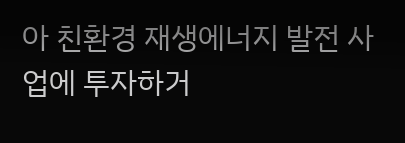아 친환경 재생에너지 발전 사업에 투자하거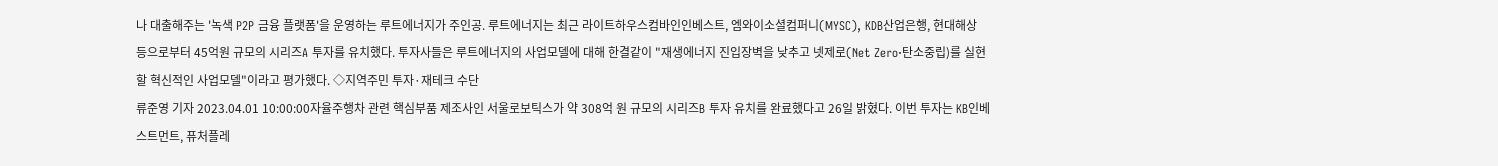나 대출해주는 '녹색 P2P 금융 플랫폼'을 운영하는 루트에너지가 주인공. 루트에너지는 최근 라이트하우스컴바인인베스트, 엠와이소셜컴퍼니(MYSC), KDB산업은행, 현대해상 등으로부터 45억원 규모의 시리즈A 투자를 유치했다. 투자사들은 루트에너지의 사업모델에 대해 한결같이 "재생에너지 진입장벽을 낮추고 넷제로(Net Zero·탄소중립)를 실현할 혁신적인 사업모델"이라고 평가했다. ◇지역주민 투자·재테크 수단
류준영 기자 2023.04.01 10:00:00자율주행차 관련 핵심부품 제조사인 서울로보틱스가 약 308억 원 규모의 시리즈B 투자 유치를 완료했다고 26일 밝혔다. 이번 투자는 KB인베스트먼트, 퓨처플레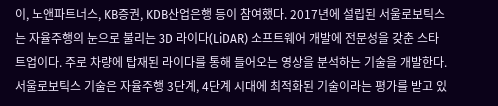이, 노앤파트너스, KB증권, KDB산업은행 등이 참여했다. 2017년에 설립된 서울로보틱스는 자율주행의 눈으로 불리는 3D 라이다(LiDAR) 소프트웨어 개발에 전문성을 갖춘 스타트업이다. 주로 차량에 탑재된 라이다를 통해 들어오는 영상을 분석하는 기술을 개발한다. 서울로보틱스 기술은 자율주행 3단계, 4단계 시대에 최적화된 기술이라는 평가를 받고 있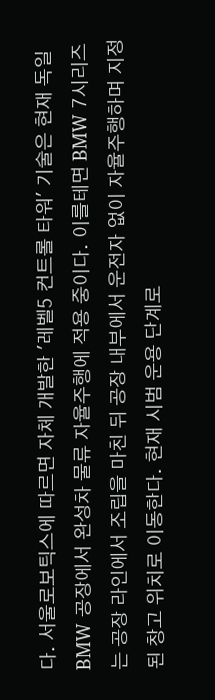다. 서울로보틱스에 따르면 자체 개발한 '레벨5 컨트롤 타워' 기술은 현재 독일 BMW 공장에서 완성차 물류 자율주행에 적용 중이다. 이를테면 BMW 7시리즈는 공장 라인에서 조립을 마친 뒤 공장 내부에서 운전자 없이 자율주행하며 지정된 창고 위치로 이동한다. 현재 시범 운용 단계로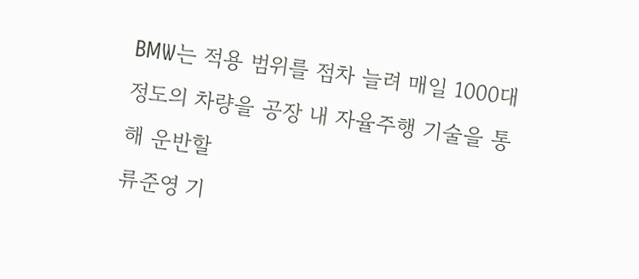BMW는 적용 범위를 점차 늘려 매일 1000대 정도의 차량을 공장 내 자율주행 기술을 통해 운반할
류준영 기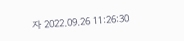자 2022.09.26 11:26:30